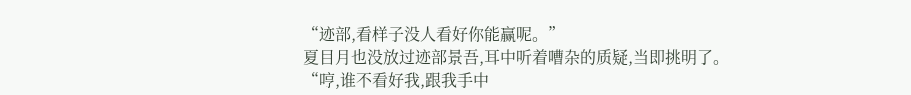“迹部,看样子没人看好你能赢呢。”
夏目月也没放过迹部景吾,耳中听着嘈杂的质疑,当即挑明了。
“哼,谁不看好我,跟我手中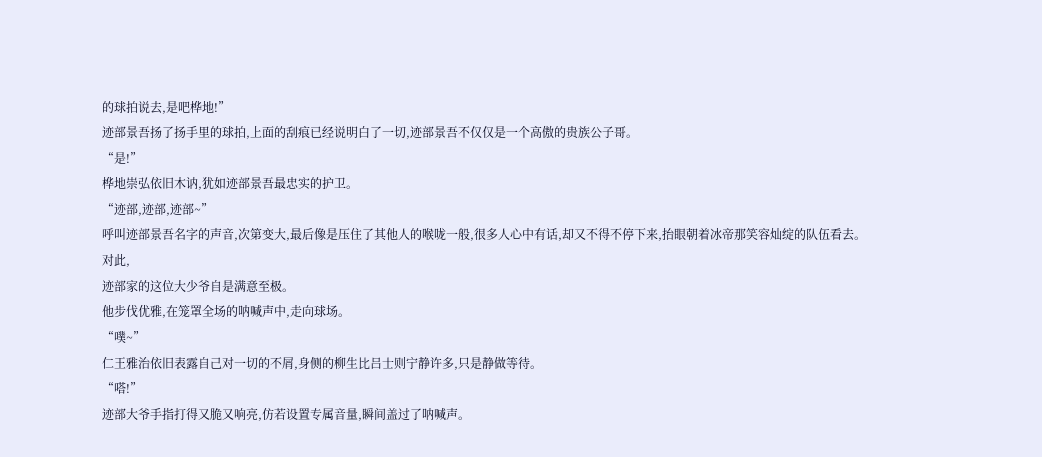的球拍说去,是吧桦地!”
迹部景吾扬了扬手里的球拍,上面的刮痕已经说明白了一切,迹部景吾不仅仅是一个高傲的贵族公子哥。
“是!”
桦地崇弘依旧木讷,犹如迹部景吾最忠实的护卫。
“迹部,迹部,迹部~”
呼叫迹部景吾名字的声音,次第变大,最后像是压住了其他人的喉咙一般,很多人心中有话,却又不得不停下来,抬眼朝着冰帝那笑容灿绽的队伍看去。
对此,
迹部家的这位大少爷自是满意至极。
他步伐优雅,在笼罩全场的呐喊声中,走向球场。
“噗~”
仁王雅治依旧表露自己对一切的不屑,身侧的柳生比吕士则宁静许多,只是静做等待。
“嗒!”
迹部大爷手指打得又脆又响亮,仿若设置专属音量,瞬间盖过了呐喊声。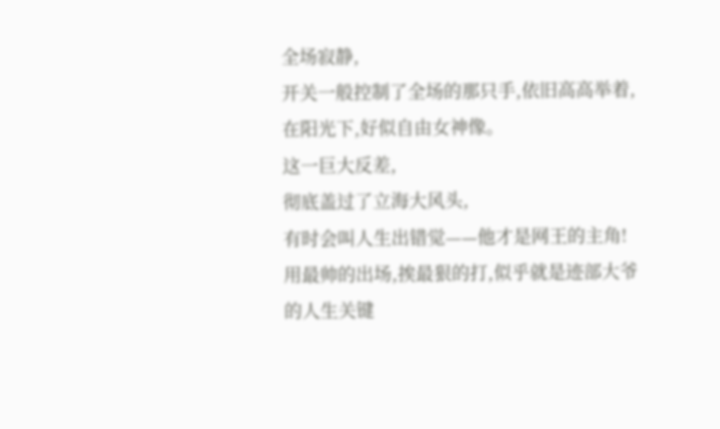全场寂静,
开关一般控制了全场的那只手,依旧高高举着,在阳光下,好似自由女神像。
这一巨大反差,
彻底盖过了立海大风头,
有时会叫人生出错觉——他才是网王的主角!
用最帅的出场,挨最狠的打,似乎就是迹部大爷的人生关键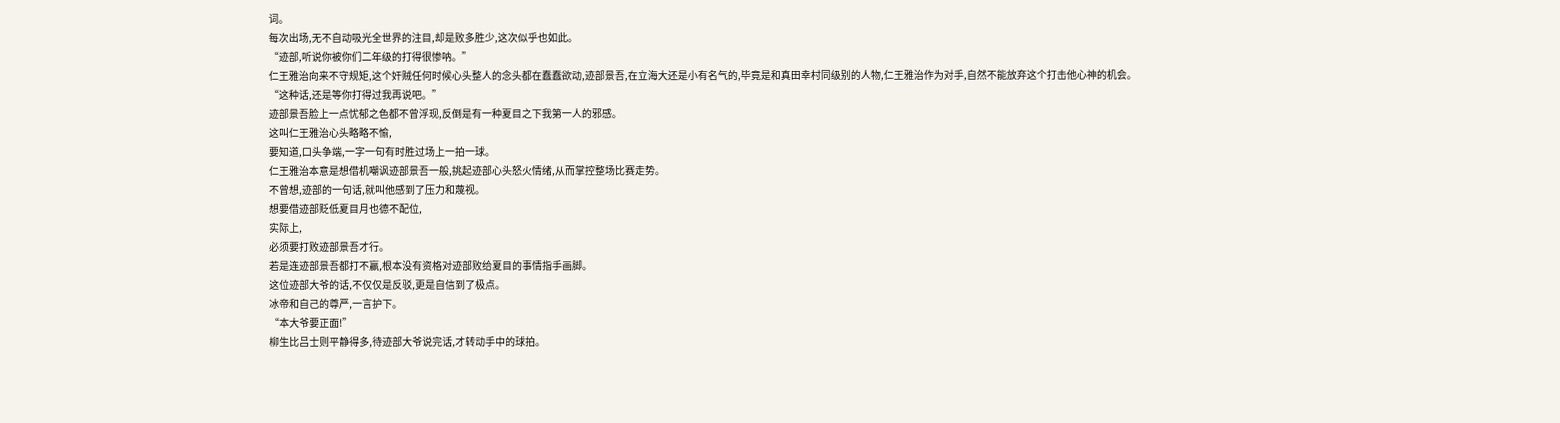词。
每次出场,无不自动吸光全世界的注目,却是败多胜少,这次似乎也如此。
“迹部,听说你被你们二年级的打得很惨呐。”
仁王雅治向来不守规矩,这个奸贼任何时候心头整人的念头都在蠢蠢欲动,迹部景吾,在立海大还是小有名气的,毕竟是和真田幸村同级别的人物,仁王雅治作为对手,自然不能放弃这个打击他心神的机会。
“这种话,还是等你打得过我再说吧。”
迹部景吾脸上一点忧郁之色都不曾浮现,反倒是有一种夏目之下我第一人的邪感。
这叫仁王雅治心头略略不愉,
要知道,口头争端,一字一句有时胜过场上一拍一球。
仁王雅治本意是想借机嘲讽迹部景吾一般,挑起迹部心头怒火情绪,从而掌控整场比赛走势。
不曾想,迹部的一句话,就叫他感到了压力和蔑视。
想要借迹部贬低夏目月也德不配位,
实际上,
必须要打败迹部景吾才行。
若是连迹部景吾都打不赢,根本没有资格对迹部败给夏目的事情指手画脚。
这位迹部大爷的话,不仅仅是反驳,更是自信到了极点。
冰帝和自己的尊严,一言护下。
“本大爷要正面!”
柳生比吕士则平静得多,待迹部大爷说完话,才转动手中的球拍。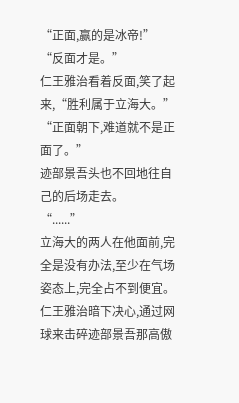“正面,赢的是冰帝!”
“反面才是。”
仁王雅治看着反面,笑了起来,“胜利属于立海大。”
“正面朝下,难道就不是正面了。”
迹部景吾头也不回地往自己的后场走去。
“......”
立海大的两人在他面前,完全是没有办法,至少在气场姿态上,完全占不到便宜。
仁王雅治暗下决心,通过网球来击碎迹部景吾那高傲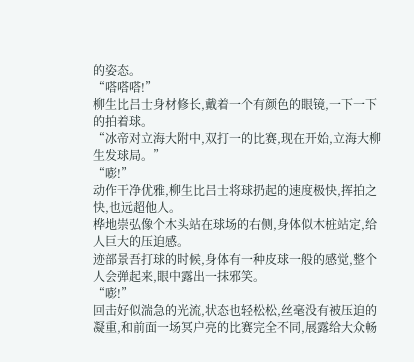的姿态。
“嗒嗒嗒!”
柳生比吕士身材修长,戴着一个有颜色的眼镜,一下一下的拍着球。
“冰帝对立海大附中,双打一的比赛,现在开始,立海大柳生发球局。”
“嘭!”
动作干净优雅,柳生比吕士将球扔起的速度极快,挥拍之快,也远超他人。
桦地崇弘像个木头站在球场的右侧,身体似木桩站定,给人巨大的压迫感。
迹部景吾打球的时候,身体有一种皮球一般的感觉,整个人会弹起来,眼中露出一抹邪笑。
“嘭!”
回击好似湍急的光流,状态也轻松松,丝毫没有被压迫的凝重,和前面一场冥户亮的比赛完全不同,展露给大众畅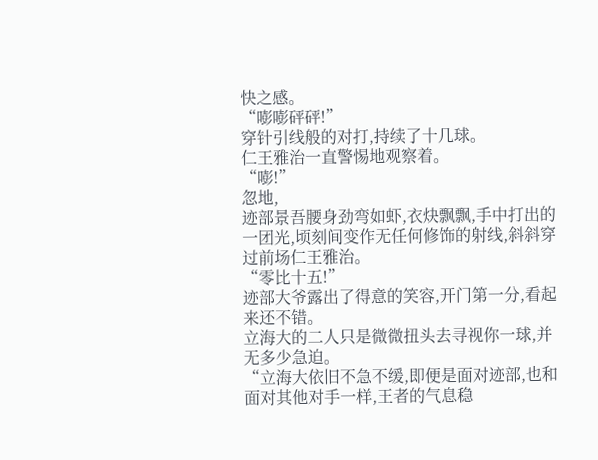快之感。
“嘭嘭砰砰!”
穿针引线般的对打,持续了十几球。
仁王雅治一直警惕地观察着。
“嘭!”
忽地,
迹部景吾腰身劲弯如虾,衣炔飘飘,手中打出的一团光,顷刻间变作无任何修饰的射线,斜斜穿过前场仁王雅治。
“零比十五!”
迹部大爷露出了得意的笑容,开门第一分,看起来还不错。
立海大的二人只是微微扭头去寻视你一球,并无多少急迫。
“立海大依旧不急不缓,即便是面对迹部,也和面对其他对手一样,王者的气息稳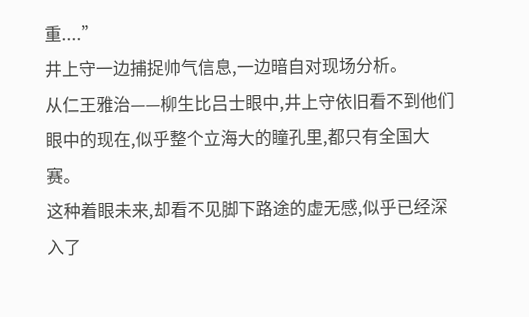重....”
井上守一边捕捉帅气信息,一边暗自对现场分析。
从仁王雅治——柳生比吕士眼中,井上守依旧看不到他们眼中的现在,似乎整个立海大的瞳孔里,都只有全国大赛。
这种着眼未来,却看不见脚下路途的虚无感,似乎已经深入了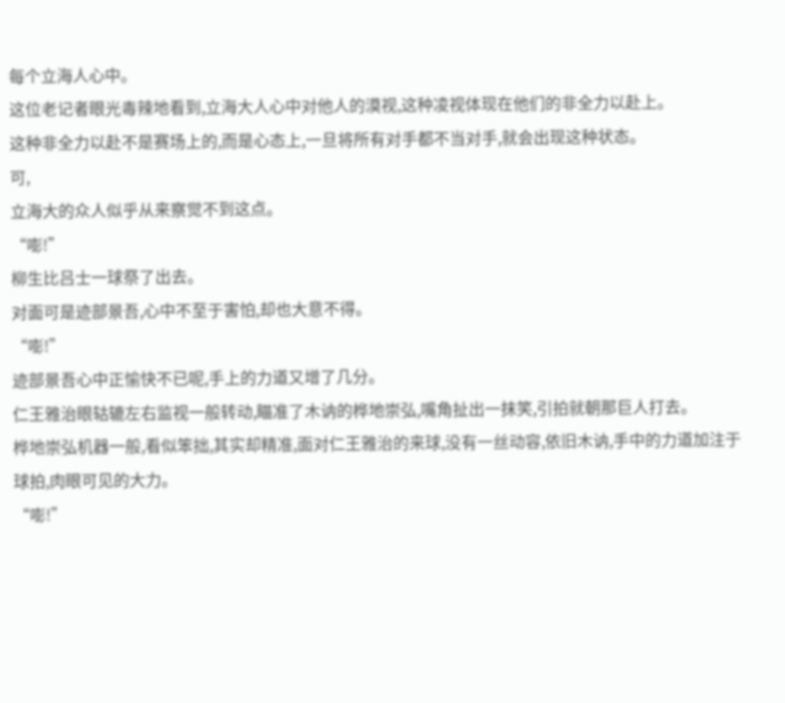每个立海人心中。
这位老记者眼光毒辣地看到,立海大人心中对他人的漠视,这种凌视体现在他们的非全力以赴上。
这种非全力以赴不是赛场上的,而是心态上,一旦将所有对手都不当对手,就会出现这种状态。
可,
立海大的众人似乎从来察觉不到这点。
“嘭!”
柳生比吕士一球祭了出去。
对面可是迹部景吾,心中不至于害怕,却也大意不得。
“嘭!”
迹部景吾心中正愉快不已呢,手上的力道又增了几分。
仁王雅治眼轱辘左右监视一般转动,瞄准了木讷的桦地崇弘,嘴角扯出一抹笑,引拍就朝那巨人打去。
桦地崇弘机器一般,看似笨拙,其实却精准,面对仁王雅治的来球,没有一丝动容,依旧木讷,手中的力道加注于球拍,肉眼可见的大力。
“嘭!”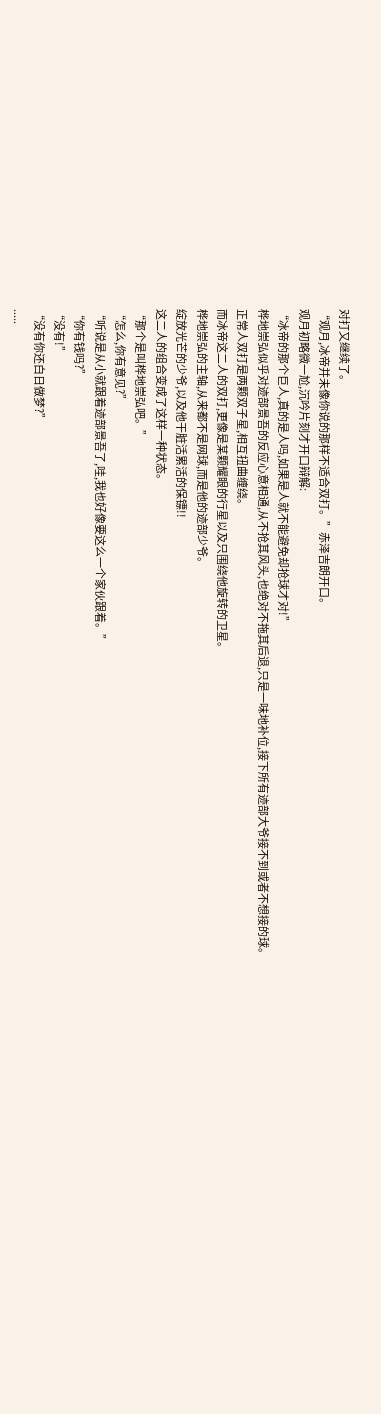对打又继续了。
“观月,冰帝并未像你说的那样不适合双打。”赤泽吉朗开口。
观月初略微一尬,沉吟片刻才开口辩解:
“冰帝的那个巨人,真的是人吗,如果是人就不能避免却抢球才对!”
桦地崇弘似乎对迹部景吾的反应心意相通,从不抢其风头,也绝对不拖其后退,只是一味地补位,接下所有迹部大爷接不到或者不想接的球。
正常人双打是两颗双子星,相互扭曲缠绕。
而冰帝这二人的双打,更像是某颗耀眼的行星以及只围绕他旋转的卫星。
桦地崇弘的主轴,从来都不是网球,而是他的迹部少爷。
绽放光芒的少爷,以及他干脏活累活的保镖!!
这二人的组合变成了这样一种状态。
“那个是叫桦地崇弘吧。”
“怎么,你有意见?”
“听说是从小就跟着迹部景吾了,哇,我也好像要这么一个家伙跟着。”
“你有钱吗?”
“没有!”
“没有你还白日做梦?”
.....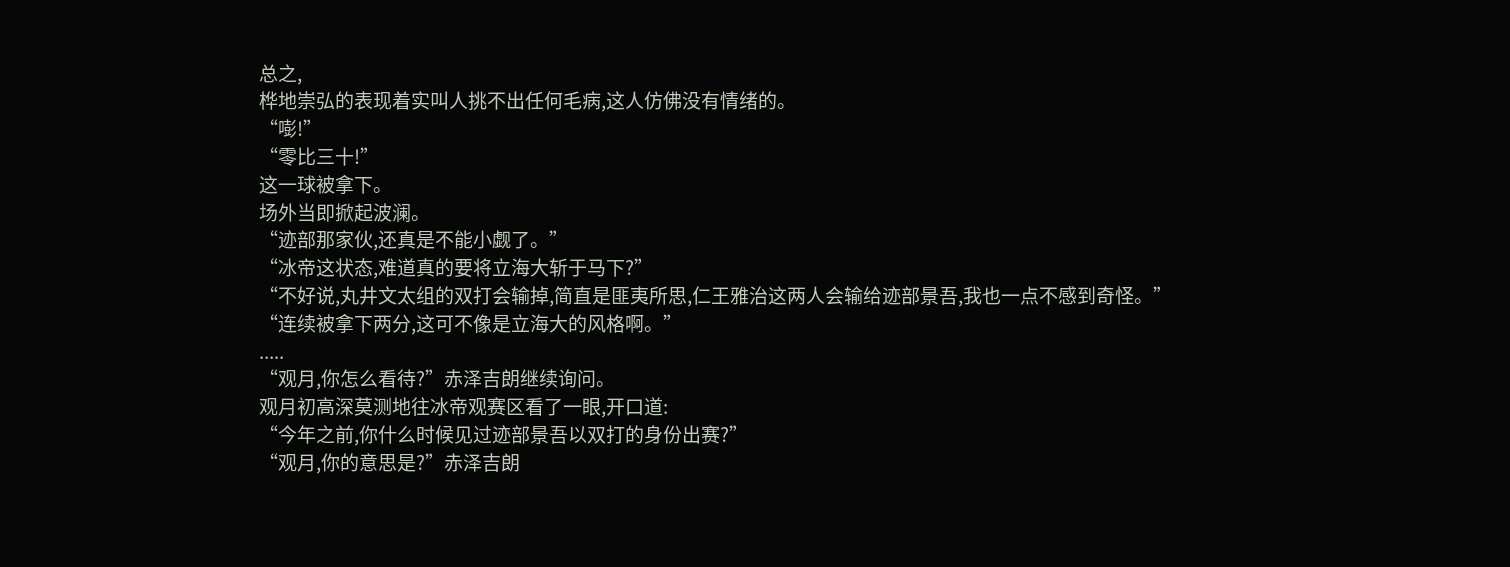总之,
桦地崇弘的表现着实叫人挑不出任何毛病,这人仿佛没有情绪的。
“嘭!”
“零比三十!”
这一球被拿下。
场外当即掀起波澜。
“迹部那家伙,还真是不能小觑了。”
“冰帝这状态,难道真的要将立海大斩于马下?”
“不好说,丸井文太组的双打会输掉,简直是匪夷所思,仁王雅治这两人会输给迹部景吾,我也一点不感到奇怪。”
“连续被拿下两分,这可不像是立海大的风格啊。”
.....
“观月,你怎么看待?”赤泽吉朗继续询问。
观月初高深莫测地往冰帝观赛区看了一眼,开口道:
“今年之前,你什么时候见过迹部景吾以双打的身份出赛?”
“观月,你的意思是?”赤泽吉朗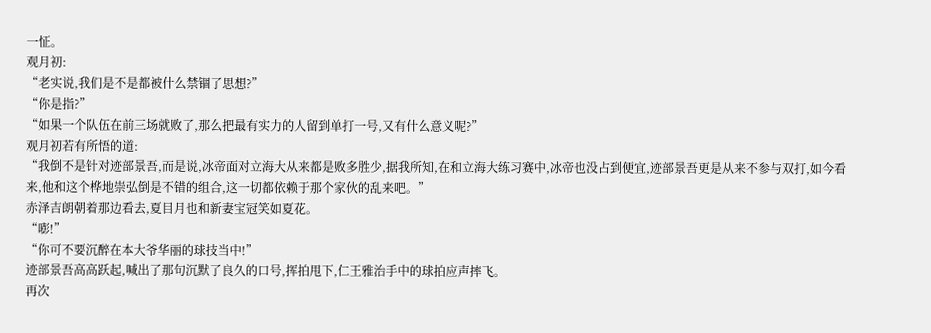一怔。
观月初:
“老实说,我们是不是都被什么禁锢了思想?”
“你是指?”
“如果一个队伍在前三场就败了,那么把最有实力的人留到单打一号,又有什么意义呢?”
观月初若有所悟的道:
“我倒不是针对迹部景吾,而是说,冰帝面对立海大从来都是败多胜少,据我所知,在和立海大练习赛中,冰帝也没占到便宜,迹部景吾更是从来不参与双打,如今看来,他和这个桦地崇弘倒是不错的组合,这一切都依赖于那个家伙的乱来吧。”
赤泽吉朗朝着那边看去,夏目月也和新妻宝冠笑如夏花。
“嘭!”
“你可不要沉醉在本大爷华丽的球技当中!”
迹部景吾高高跃起,喊出了那句沉默了良久的口号,挥拍甩下,仁王雅治手中的球拍应声摔飞。
再次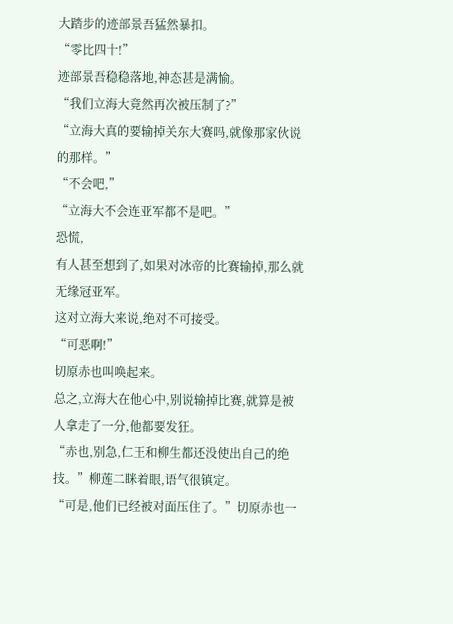大踏步的迹部景吾猛然暴扣。
“零比四十!”
迹部景吾稳稳落地,神态甚是满愉。
“我们立海大竟然再次被压制了?”
“立海大真的要输掉关东大赛吗,就像那家伙说的那样。”
“不会吧,”
“立海大不会连亚军都不是吧。”
恐慌,
有人甚至想到了,如果对冰帝的比赛输掉,那么就无缘冠亚军。
这对立海大来说,绝对不可接受。
“可恶啊!”
切原赤也叫唤起来。
总之,立海大在他心中,别说输掉比赛,就算是被人拿走了一分,他都要发狂。
“赤也,别急,仁王和柳生都还没使出自己的绝技。”柳莲二眯着眼,语气很镇定。
“可是,他们已经被对面压住了。”切原赤也一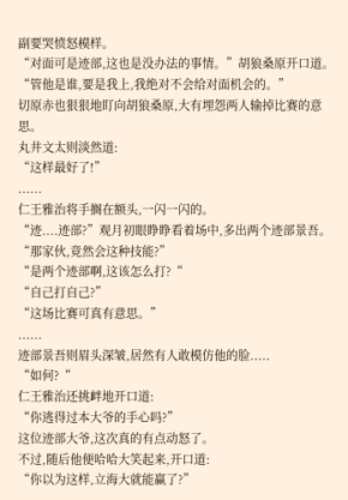副要哭愤怒模样。
“对面可是迹部,这也是没办法的事情。”胡狼桑原开口道。
“管他是谁,要是我上,我绝对不会给对面机会的。”
切原赤也狠狠地盯向胡狼桑原,大有埋怨两人输掉比赛的意思。
丸井文太则淡然道:
“这样最好了!”
......
仁王雅治将手搁在额头,一闪一闪的。
“迹....迹部?”观月初眼睁睁看着场中,多出两个迹部景吾。
“那家伙,竟然会这种技能?”
“是两个迹部啊,这该怎么打?“
“自己打自己?”
“这场比赛可真有意思。”
......
迹部景吾则眉头深皱,居然有人敢模仿他的脸.....
“如何?“
仁王雅治还挑衅地开口道:
“你逃得过本大爷的手心吗?”
这位迹部大爷,这次真的有点动怒了。
不过,随后他便哈哈大笑起来,开口道:
“你以为这样,立海大就能赢了?”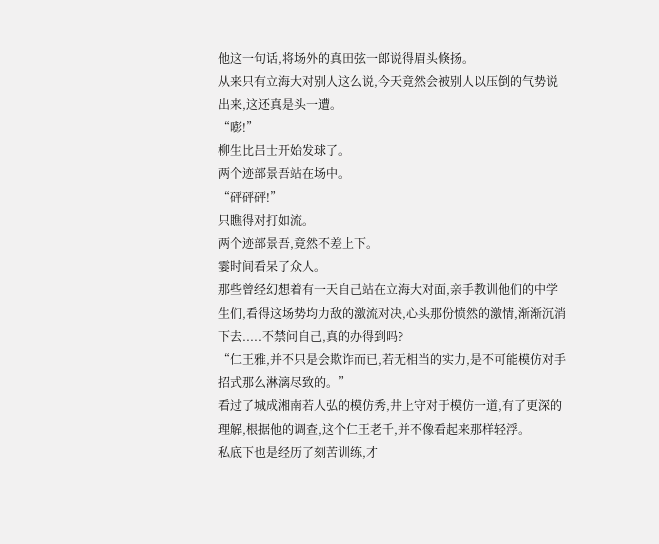他这一句话,将场外的真田弦一郎说得眉头倏扬。
从来只有立海大对别人这么说,今天竟然会被别人以压倒的气势说出来,这还真是头一遭。
“嘭!”
柳生比吕士开始发球了。
两个迹部景吾站在场中。
“砰砰砰!”
只瞧得对打如流。
两个迹部景吾,竟然不差上下。
霎时间看呆了众人。
那些曾经幻想着有一天自己站在立海大对面,亲手教训他们的中学生们,看得这场势均力敌的激流对决,心头那份愤然的激情,渐渐沉消下去.....不禁问自己,真的办得到吗?
“仁王雅,并不只是会欺诈而已,若无相当的实力,是不可能模仿对手招式那么淋漓尽致的。”
看过了城成湘南若人弘的模仿秀,井上守对于模仿一道,有了更深的理解,根据他的调查,这个仁王老千,并不像看起来那样轻浮。
私底下也是经历了刻苦训练,才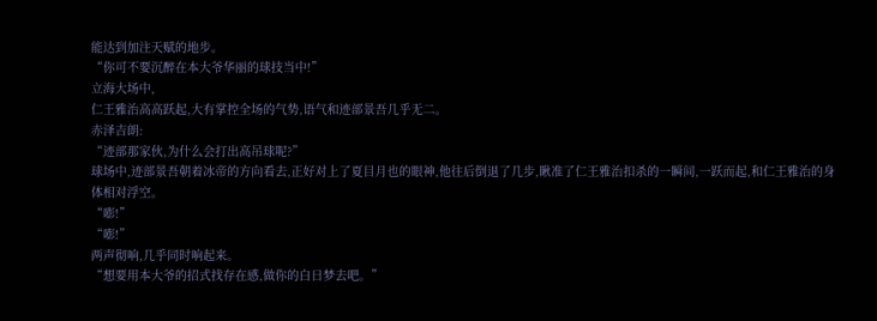能达到加注天赋的地步。
“你可不要沉醉在本大爷华丽的球技当中!”
立海大场中,
仁王雅治高高跃起,大有掌控全场的气势,语气和迹部景吾几乎无二。
赤泽吉朗:
“迹部那家伙,为什么会打出高吊球呢?”
球场中,迹部景吾朝着冰帝的方向看去,正好对上了夏目月也的眼神,他往后倒退了几步,瞅准了仁王雅治扣杀的一瞬间,一跃而起,和仁王雅治的身体相对浮空。
“嘭!”
“嘭!”
两声彻响,几乎同时响起来。
“想要用本大爷的招式找存在感,做你的白日梦去吧。”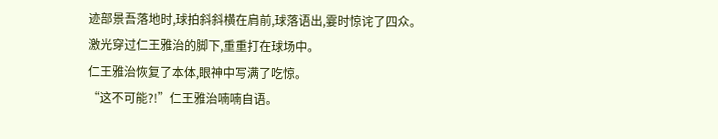迹部景吾落地时,球拍斜斜横在肩前,球落语出,霎时惊诧了四众。
激光穿过仁王雅治的脚下,重重打在球场中。
仁王雅治恢复了本体,眼神中写满了吃惊。
“这不可能?!”仁王雅治喃喃自语。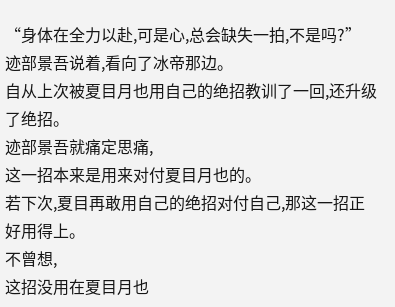“身体在全力以赴,可是心,总会缺失一拍,不是吗?”
迹部景吾说着,看向了冰帝那边。
自从上次被夏目月也用自己的绝招教训了一回,还升级了绝招。
迹部景吾就痛定思痛,
这一招本来是用来对付夏目月也的。
若下次,夏目再敢用自己的绝招对付自己,那这一招正好用得上。
不曾想,
这招没用在夏目月也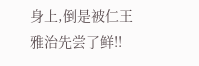身上,倒是被仁王雅治先尝了鲜!!